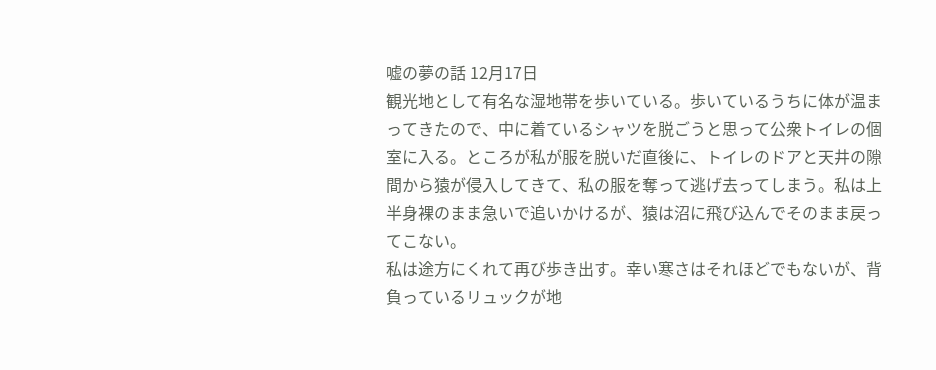嘘の夢の話 12月17日
観光地として有名な湿地帯を歩いている。歩いているうちに体が温まってきたので、中に着ているシャツを脱ごうと思って公衆トイレの個室に入る。ところが私が服を脱いだ直後に、トイレのドアと天井の隙間から猿が侵入してきて、私の服を奪って逃げ去ってしまう。私は上半身裸のまま急いで追いかけるが、猿は沼に飛び込んでそのまま戻ってこない。
私は途方にくれて再び歩き出す。幸い寒さはそれほどでもないが、背負っているリュックが地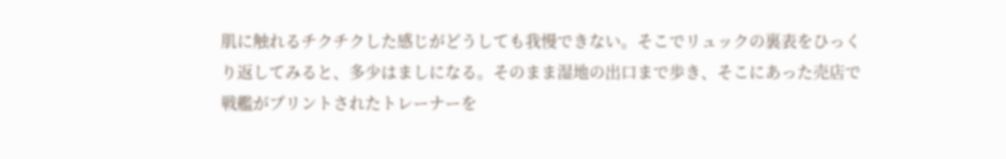肌に触れるチクチクした感じがどうしても我慢できない。そこでリュックの裏表をひっくり返してみると、多少はましになる。そのまま湿地の出口まで歩き、そこにあった売店で戦艦がプリントされたトレーナーを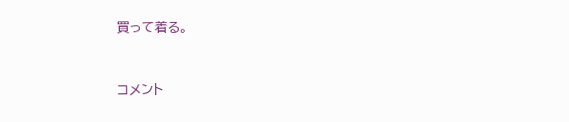買って着る。


コメント